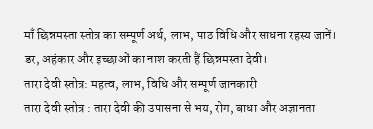माँ छिन्नमस्ता स्तोत्र का सम्पूर्ण अर्थ, लाभ, पाठ विधि और साधना रहस्य जानें। डर, अहंकार और इच्छाओं का नाश करती हैं छिन्नमस्ता देवी।
तारा देवी स्तोत्र: महत्व, लाभ, विधि और सम्पूर्ण जानकारी
तारा देवी स्तोत्र : तारा देवी की उपासना से भय, रोग, बाधा और अज्ञानता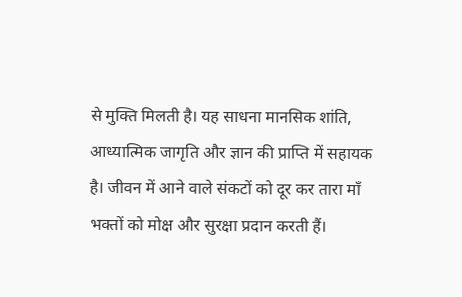से मुक्ति मिलती है। यह साधना मानसिक शांति, आध्यात्मिक जागृति और ज्ञान की प्राप्ति में सहायक है। जीवन में आने वाले संकटों को दूर कर तारा माँ भक्तों को मोक्ष और सुरक्षा प्रदान करती हैं।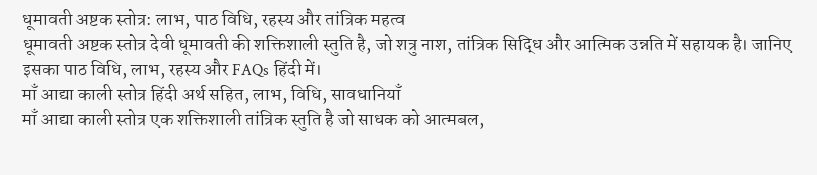धूमावती अष्टक स्तोत्र: लाभ, पाठ विधि, रहस्य और तांत्रिक महत्व
धूमावती अष्टक स्तोत्र देवी धूमावती की शक्तिशाली स्तुति है, जो शत्रु नाश, तांत्रिक सिद्धि और आत्मिक उन्नति में सहायक है। जानिए इसका पाठ विधि, लाभ, रहस्य और FAQs हिंदी में।
माँ आद्या काली स्तोत्र हिंदी अर्थ सहित, लाभ, विधि, सावधानियाँ
माँ आद्या काली स्तोत्र एक शक्तिशाली तांत्रिक स्तुति है जो साधक को आत्मबल,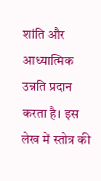शांति और आध्यात्मिक उन्नति प्रदान करता है। इस लेख में स्तोत्र की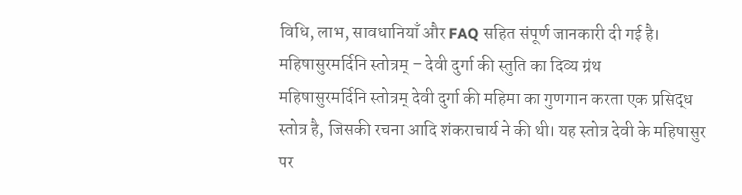विधि, लाभ, सावधानियाँ और FAQ सहित संपूर्ण जानकारी दी गई है।
महिषासुरमर्दिनि स्तोत्रम् – देवी दुर्गा की स्तुति का दिव्य ग्रंथ
महिषासुरमर्दिनि स्तोत्रम् देवी दुर्गा की महिमा का गुणगान करता एक प्रसिद्ध स्तोत्र है, जिसकी रचना आदि शंकराचार्य ने की थी। यह स्तोत्र देवी के महिषासुर पर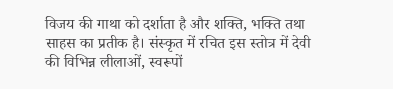विजय की गाथा को दर्शाता है और शक्ति, भक्ति तथा साहस का प्रतीक है। संस्कृत में रचित इस स्तोत्र में देवी की विभिन्न लीलाओं, स्वरूपों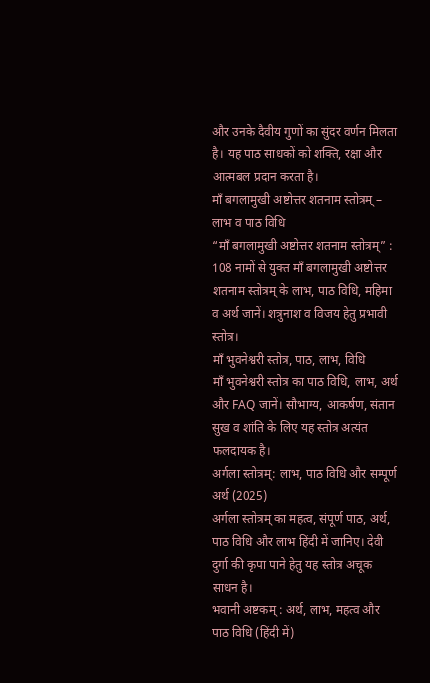और उनके दैवीय गुणों का सुंदर वर्णन मिलता है। यह पाठ साधकों को शक्ति, रक्षा और आत्मबल प्रदान करता है।
माँ बगलामुखी अष्टोत्तर शतनाम स्तोत्रम् – लाभ व पाठ विधि
“माँ बगलामुखी अष्टोत्तर शतनाम स्तोत्रम्” : 108 नामों से युक्त माँ बगलामुखी अष्टोत्तर शतनाम स्तोत्रम् के लाभ, पाठ विधि, महिमा व अर्थ जानें। शत्रुनाश व विजय हेतु प्रभावी स्तोत्र।
माँ भुवनेश्वरी स्तोत्र, पाठ, लाभ, विधि
माँ भुवनेश्वरी स्तोत्र का पाठ विधि, लाभ, अर्थ और FAQ जानें। सौभाग्य, आकर्षण, संतान सुख व शांति के लिए यह स्तोत्र अत्यंत फलदायक है।
अर्गला स्तोत्रम्: लाभ, पाठ विधि और सम्पूर्ण अर्थ (2025)
अर्गला स्तोत्रम् का महत्व, संपूर्ण पाठ, अर्थ, पाठ विधि और लाभ हिंदी में जानिए। देवी दुर्गा की कृपा पाने हेतु यह स्तोत्र अचूक साधन है।
भवानी अष्टकम् : अर्थ, लाभ, महत्व और पाठ विधि (हिंदी में)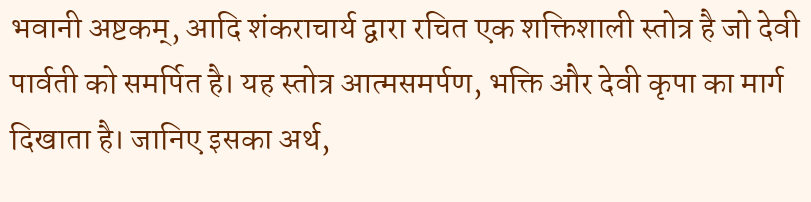भवानी अष्टकम्, आदि शंकराचार्य द्वारा रचित एक शक्तिशाली स्तोत्र है जो देवी पार्वती को समर्पित है। यह स्तोत्र आत्मसमर्पण, भक्ति और देवी कृपा का मार्ग दिखाता है। जानिए इसका अर्थ,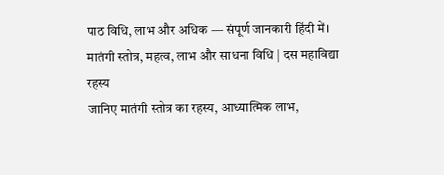पाठ विधि, लाभ और अधिक — संपूर्ण जानकारी हिंदी में।
मातंगी स्तोत्र, महत्व, लाभ और साधना विधि | दस महाविद्या रहस्य
जानिए मातंगी स्तोत्र का रहस्य, आध्यात्मिक लाभ,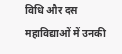विधि और दस महाविद्याओं में उनकी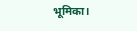भूमिका।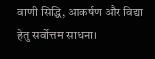वाणी सिद्धि, आकर्षण और विद्या हेतु सर्वोत्तम साधना।